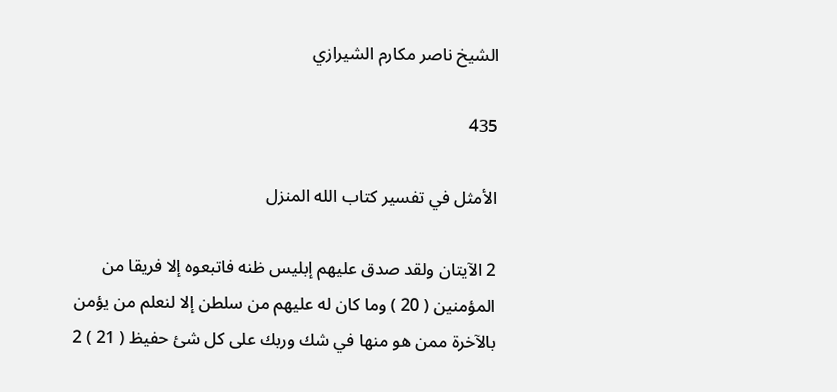الشيخ ناصر مكارم الشيرازي

435

الأمثل في تفسير كتاب الله المنزل

2 الآيتان ولقد صدق عليهم إبليس ظنه فاتبعوه إلا فريقا من المؤمنين ( 20 ) وما كان له عليهم من سلطن إلا لنعلم من يؤمن بالآخرة ممن هو منها في شك وربك على كل شئ حفيظ ( 21 ) 2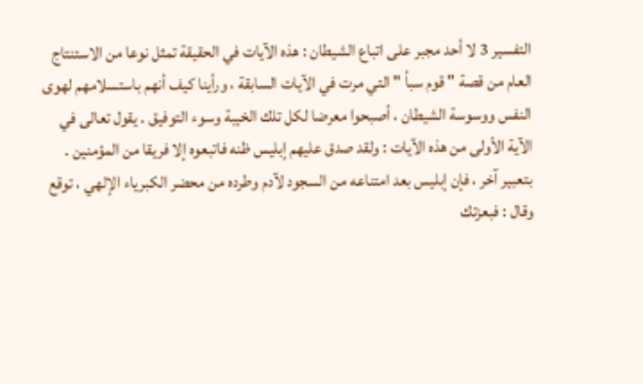التفسير 3 لا أحد مجبر على اتباع الشيطان : هذه الآيات في الحقيقة تمثل نوعا من الاستنتاج العام من قصة " قوم سبأ " التي مرت في الآيات السابقة ، ورأينا كيف أنهم باستسلامهم لهوى النفس ووسوسة الشيطان ، أصبحوا معرضا لكل تلك الخيبة وسوء التوفيق . يقول تعالى في الآية الأولى من هذه الآيات : ولقد صدق عليهم إبليس ظنه فاتبعوه إلا فريقا من المؤمنين . بتعبير آخر ، فإن إبليس بعد امتناعه من السجود لآدم وطرده من محضر الكبرياء الإلهي ، توقع وقال : فبعزتك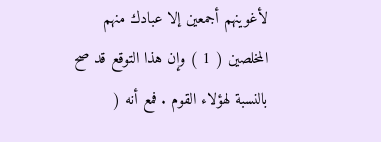لأغوينهم أجمعين إلا عبادك منهم المخلصين ( 1 ) وإن هذا التوقع قد صح بالنسبة لهؤلاء القوم . فمع أنه (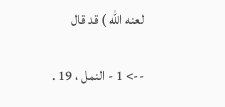لعنه الله ) قد قال

--> 1 - النمل ، 19 .